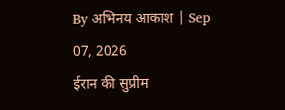By अभिनय आकाश | Sep 07, 2026
ईरान की सुप्रीम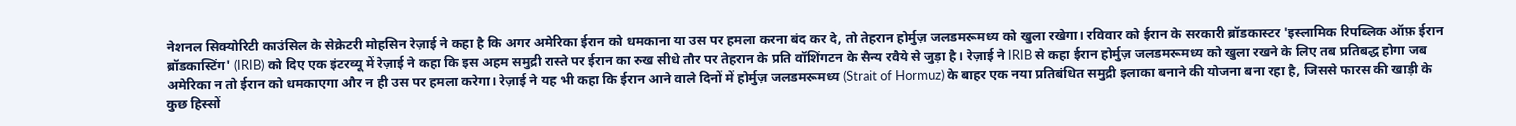नेशनल सिक्योरिटी काउंसिल के सेक्रेटरी मोहसिन रेज़ाई ने कहा है कि अगर अमेरिका ईरान को धमकाना या उस पर हमला करना बंद कर दे, तो तेहरान होर्मुज़ जलडमरूमध्य को खुला रखेगा। रविवार को ईरान के सरकारी ब्रॉडकास्टर 'इस्लामिक रिपब्लिक ऑफ़ ईरान ब्रॉडकास्टिंग' (IRIB) को दिए एक इंटरव्यू में रेज़ाई ने कहा कि इस अहम समुद्री रास्ते पर ईरान का रुख सीधे तौर पर तेहरान के प्रति वॉशिंगटन के सैन्य रवैये से जुड़ा है। रेज़ाई ने IRIB से कहा ईरान होर्मुज़ जलडमरूमध्य को खुला रखने के लिए तब प्रतिबद्ध होगा जब अमेरिका न तो ईरान को धमकाएगा और न ही उस पर हमला करेगा। रेज़ाई ने यह भी कहा कि ईरान आने वाले दिनों में होर्मुज़ जलडमरूमध्य (Strait of Hormuz) के बाहर एक नया प्रतिबंधित समुद्री इलाका बनाने की योजना बना रहा है, जिससे फारस की खाड़ी के कुछ हिस्सों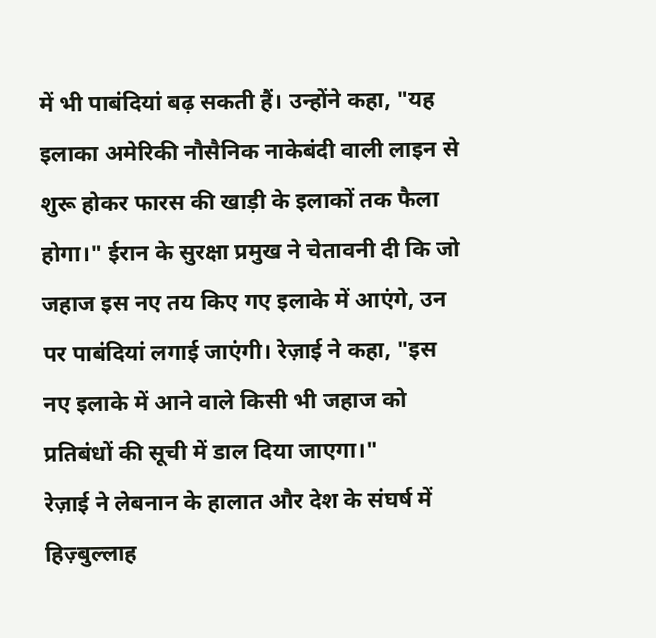में भी पाबंदियां बढ़ सकती हैं। उन्होंने कहा, "यह इलाका अमेरिकी नौसैनिक नाकेबंदी वाली लाइन से शुरू होकर फारस की खाड़ी के इलाकों तक फैला होगा।" ईरान के सुरक्षा प्रमुख ने चेतावनी दी कि जो जहाज इस नए तय किए गए इलाके में आएंगे, उन पर पाबंदियां लगाई जाएंगी। रेज़ाई ने कहा, "इस नए इलाके में आने वाले किसी भी जहाज को प्रतिबंधों की सूची में डाल दिया जाएगा।"
रेज़ाई ने लेबनान के हालात और देश के संघर्ष में हिज़्बुल्लाह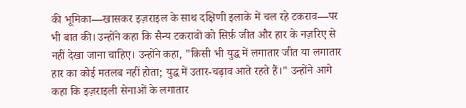की भूमिका—खासकर इज़राइल के साथ दक्षिणी इलाके में चल रहे टकराव—पर भी बात की। उन्होंने कहा कि सैन्य टकरावों को सिर्फ़ जीत और हार के नज़रिए से नहीं देखा जाना चाहिए। उन्होंने कहा, "किसी भी युद्ध में लगातार जीत या लगातार हार का कोई मतलब नहीं होता; युद्ध में उतार-चढ़ाव आते रहते हैं।" उन्होंने आगे कहा कि इज़राइली सेनाओं के लगातार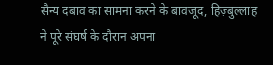सैन्य दबाव का सामना करने के बावजूद, हिज़्बुल्लाह ने पूरे संघर्ष के दौरान अपना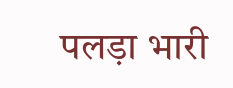पलड़ा भारी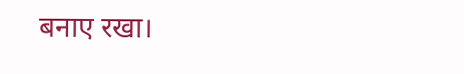बनाए रखा।